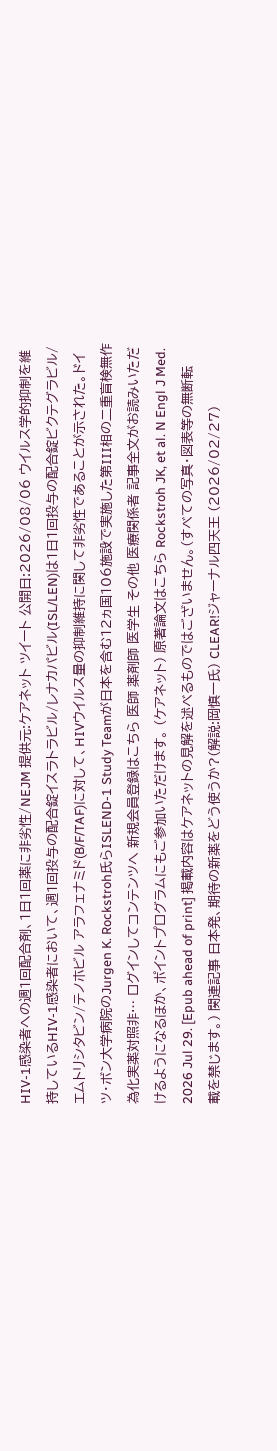HIV-1感染者への週1回配合剤、1日1回薬に非劣性/NEJM 提供元:ケアネット ツイート 公開日:2026/08/06 ウイルス学的抑制を維持しているHIV-1感染者において、週1回投与の配合錠イスラトラビル/レナカパビル(ISL/LEN)は1日1回投与の配合錠ビクテグラビル/エムトリシタビン/テノホビル アラフェナミド(B/F/TAF)に対して、HIVウイルス量の抑制維持に関して非劣性であることが示された。ドイツ・ボン大学病院のJurgen K. Rockstroh氏らISLEND-1 Study Teamが日本を含む12ヵ国106施設で実施した第III相の二重盲検無作為化実薬対照非… ログインしてコンテンツへ 新規会員登録はこちら 医師 薬剤師 医学生 その他 医療関係者 記事全文がお読みいただけるようになるほか、ポイントプログラムにもご参加いただけます。 (ケアネット) 原著論文はこちら Rockstroh JK, et al. N Engl J Med. 2026 Jul 29. [Epub ahead of print] 掲載内容はケアネットの見解を述べるものではございません。(すべての写真・図表等の無断転載を禁じます。) 関連記事 日本発、期待の新薬をどう使うか?(解説:岡慎一氏) CLEAR!ジャーナル四天王 (2026/02/27)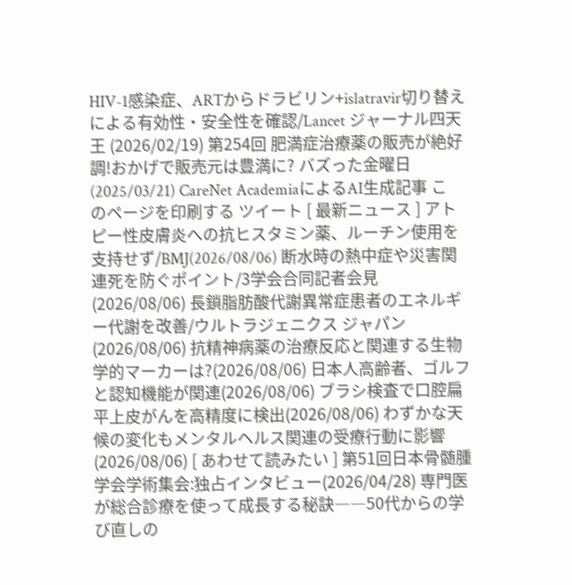HIV-1感染症、ARTからドラビリン+islatravir切り替えによる有効性・安全性を確認/Lancet ジャーナル四天王 (2026/02/19) 第254回 肥満症治療薬の販売が絶好調!おかげで販売元は豊満に? バズった金曜日 (2025/03/21) CareNet AcademiaによるAI生成記事 このページを印刷する ツイート [ 最新ニュース ] アトピー性皮膚炎への抗ヒスタミン薬、ルーチン使用を支持せず/BMJ(2026/08/06) 断水時の熱中症や災害関連死を防ぐポイント/3学会合同記者会見(2026/08/06) 長鎖脂肪酸代謝異常症患者のエネルギー代謝を改善/ウルトラジェニクス ジャパン(2026/08/06) 抗精神病薬の治療反応と関連する生物学的マーカーは?(2026/08/06) 日本人高齢者、ゴルフと認知機能が関連(2026/08/06) ブラシ検査で口腔扁平上皮がんを高精度に検出(2026/08/06) わずかな天候の変化もメンタルヘルス関連の受療行動に影響(2026/08/06) [ あわせて読みたい ] 第51回日本骨髄腫学会学術集会:独占インタビュー(2026/04/28) 専門医が総合診療を使って成長する秘訣――50代からの学び直しの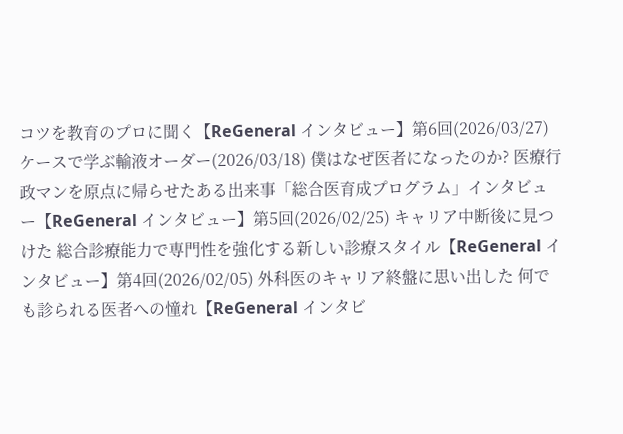コツを教育のプロに聞く【ReGeneral インタビュー】第6回(2026/03/27) ケースで学ぶ輸液オーダー(2026/03/18) 僕はなぜ医者になったのか? 医療行政マンを原点に帰らせたある出来事「総合医育成プログラム」インタビュー【ReGeneral インタビュー】第5回(2026/02/25) キャリア中断後に見つけた 総合診療能力で専門性を強化する新しい診療スタイル【ReGeneral インタビュー】第4回(2026/02/05) 外科医のキャリア終盤に思い出した 何でも診られる医者への憧れ【ReGeneral インタビ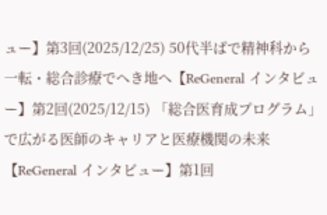ュー】第3回(2025/12/25) 50代半ばで精神科から一転・総合診療でへき地へ【ReGeneral インタビュー】第2回(2025/12/15) 「総合医育成プログラム」で広がる医師のキャリアと医療機関の未来【ReGeneral インタビュー】第1回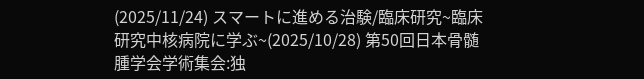(2025/11/24) スマートに進める治験/臨床研究~臨床研究中核病院に学ぶ~(2025/10/28) 第50回日本骨髄腫学会学術集会:独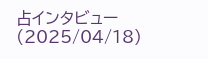占インタビュー(2025/04/18)